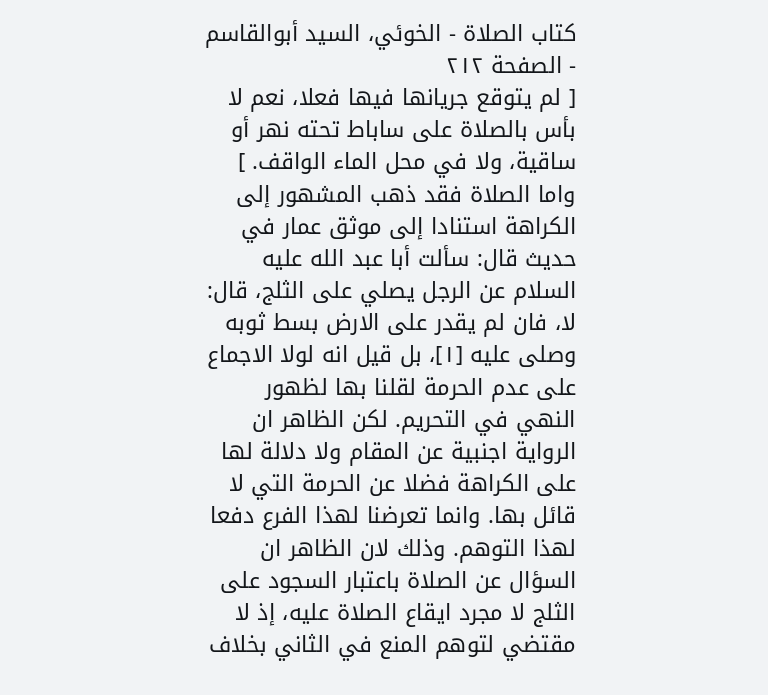كتاب الصلاة - الخوئي، السيد أبوالقاسم - الصفحة ٢١٢
[ لم يتوقع جريانها فيها فعلا، نعم لا بأس بالصلاة على ساباط تحته نهر أو ساقية، ولا في محل الماء الواقف. ] واما الصلاة فقد ذهب المشهور إلى الكراهة استنادا إلى موثق عمار في حديث قال: سألت أبا عبد الله عليه السلام عن الرجل يصلي على الثلج، قال: لا، فان لم يقدر على الارض بسط ثوبه وصلى عليه [١]، بل قيل انه لولا الاجماع على عدم الحرمة لقلنا بها لظهور النهي في التحريم. لكن الظاهر ان الرواية اجنبية عن المقام ولا دلالة لها على الكراهة فضلا عن الحرمة التي لا قائل بها. وانما تعرضنا لهذا الفرع دفعا لهذا التوهم. وذلك لان الظاهر ان السؤال عن الصلاة باعتبار السجود على الثلج لا مجرد ايقاع الصلاة عليه، إذ لا مقتضي لتوهم المنع في الثاني بخلاف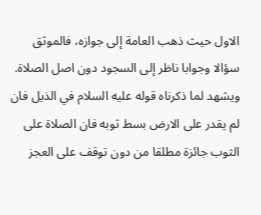الاول حيث ذهب العامة إلى جوازه، فالموثق سؤالا وجوابا ناظر إلى السجود دون اصل الصلاة. ويشهد لما ذكرناه قوله عليه السلام في الذيل فان لم يقدر على الارض بسط ثوبه فان الصلاة على الثوب جائزة مطلقا من دون توقف على العجز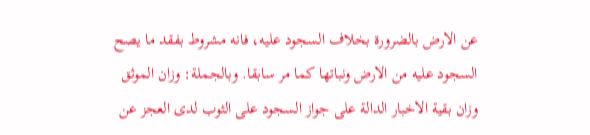عن الارض بالضرورة بخلاف السجود عليه، فانه مشروط بفقد ما يصح السجود عليه من الارض ونباتها كما مر سابقا. وبالجملة: وزان الموثق وزان بقية الاخبار الدالة على جواز السجود على الثوب لدى العجز عن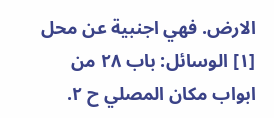الارض. فهي اجنبية عن محل
[١] الوسائل: باب ٢٨ من ابواب مكان المصلي ح ٢.